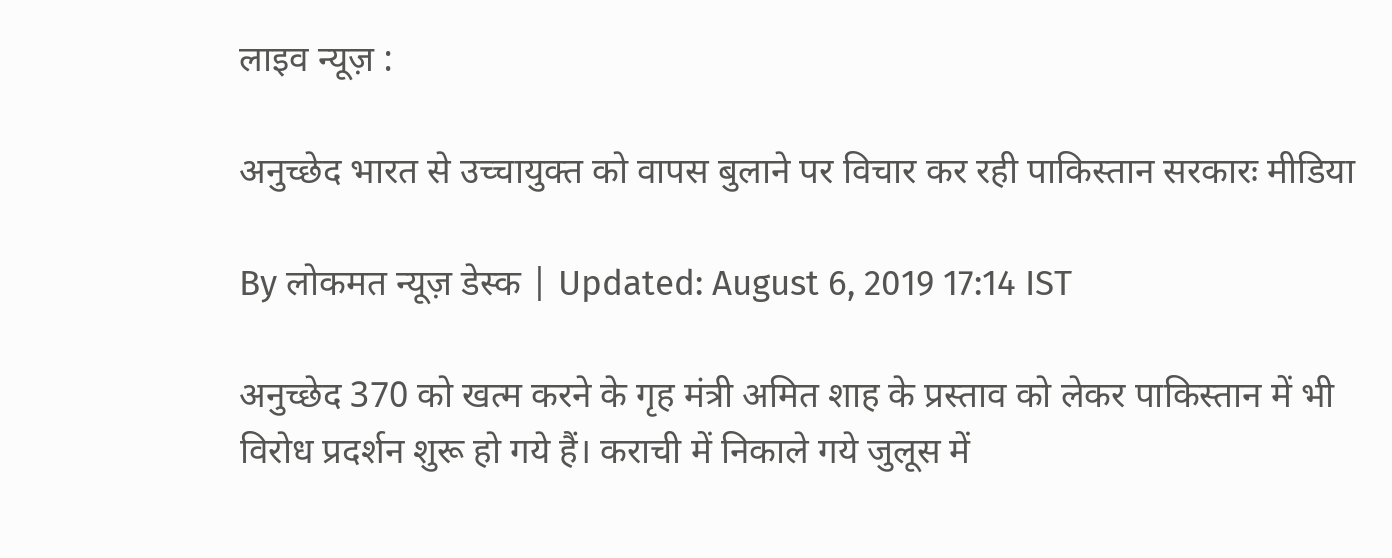लाइव न्यूज़ :

अनुच्छेद भारत से उच्चायुक्त को वापस बुलाने पर विचार कर रही पाकिस्तान सरकारः मीडिया

By लोकमत न्यूज़ डेस्क | Updated: August 6, 2019 17:14 IST

अनुच्छेद 370 को खत्म करने के गृह मंत्री अमित शाह के प्रस्ताव को लेकर पाकिस्तान में भी विरोध प्रदर्शन शुरू हो गये हैं। कराची में निकाले गये जुलूस में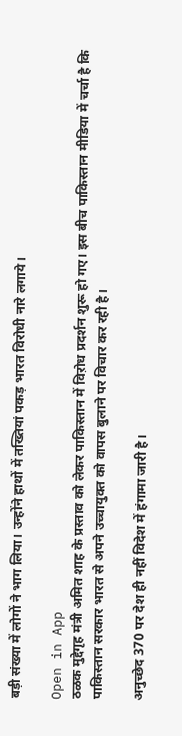बड़ी संख्या में लोगों ने भाग लिया। उन्होंने हाथों में तख्तियां पकड़ भारत विरोधी नारे लगाये।

Open in App
ठळक मुद्देगृह मंत्री अमित शाह के प्रस्ताव को लेकर पाकिस्तान में विऱोध प्रदर्शन शुरू हो गए। इस बीच पाकिस्तान मीडिया में चर्चा है कि पाकिस्तान सरकार भारत से अपने उच्चायुक्त को वापस बुलाने पर विचार कर रही है।

अनुच्छेद 370 पर देश ही नहीं विदेश में हंगामा जारी है।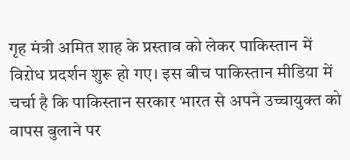गृह मंत्री अमित शाह के प्रस्ताव को लेकर पाकिस्तान में विऱोध प्रदर्शन शुरू हो गए। इस बीच पाकिस्तान मीडिया में चर्चा है कि पाकिस्तान सरकार भारत से अपने उच्चायुक्त को वापस बुलाने पर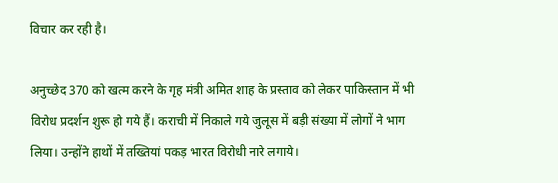विचार कर रही है।

अनुच्छेद 370 को खत्म करने के गृह मंत्री अमित शाह के प्रस्ताव को लेकर पाकिस्तान में भी विरोध प्रदर्शन शुरू हो गये हैं। कराची में निकाले गये जुलूस में बड़ी संख्या में लोगों ने भाग लिया। उन्होंने हाथों में तख्तियां पकड़ भारत विरोधी नारे लगाये।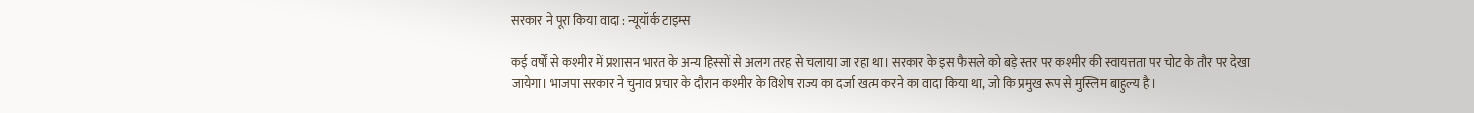सरकार ने पूरा किया वादा : न्यूयॉर्क टाइम्स

कई वर्षों से कश्मीर में प्रशासन भारत के अन्य हिस्सों से अलग तरह से चलाया जा रहा था। सरकार के इस फैसले को बड़े स्तर पर कश्मीर की स्वायत्तता पर चोट के तौर पर देखा जायेगा। भाजपा सरकार ने चुनाव प्रचार के दौरान कश्मीर के विशेष राज्य का दर्जा खत्म करने का वादा किया था, जो कि प्रमुख रूप से मुस्लिम बाहुल्य है।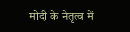मोदी के नेतृत्व में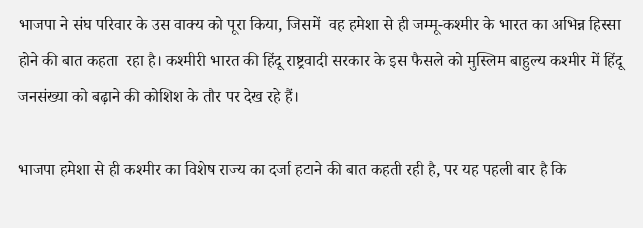भाजपा ने संघ परिवार के उस वाक्य को पूरा किया, जिसमें  वह हमेशा से ही जम्मू-कश्मीर के भारत का अभिन्न हिस्सा होने की बात कहता  रहा है। कश्मीरी भारत की हिंदू राष्ट्रवादी सरकार के इस फैसले को मुस्लिम बाहुल्य कश्मीर में हिंदू जनसंख्या को बढ़ाने की कोशिश के तौर पर देख रहे हैं।

भाजपा हमेशा से ही कश्मीर का विशेष राज्य का दर्जा हटाने की बात कहती रही है, पर यह पहली बार है कि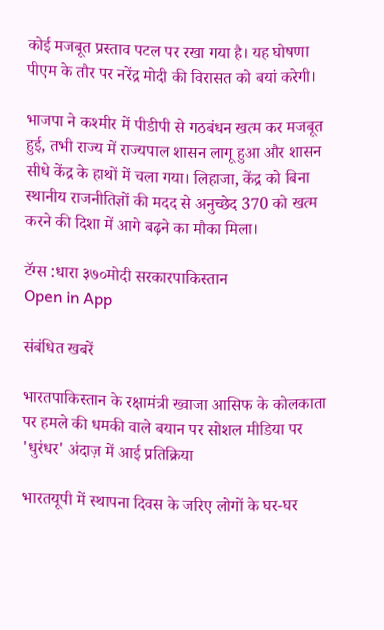कोई मजबूत प्रस्ताव पटल पर रखा गया है। यह घोषणा पीएम के तौर पर नरेंद्र मोदी की विरासत को बयां करेगी।

भाजपा ने कश्मीर में पीडीपी से गठबंधन खत्म कर मजबूत हुई, तभी राज्य में राज्यपाल शासन लागू हुआ और शासन सीधे केंद्र के हाथों में चला गया। लिहाजा, केंद्र को बिना स्थानीय राजनीतिज्ञों की मदद से अनुच्छेद 370 को खत्म करने की दिशा में आगे बढ़ने का मौका मिला।

टॅग्स :धारा ३७०मोदी सरकारपाकिस्तान
Open in App

संबंधित खबरें

भारतपाकिस्तान के रक्षामंत्री ख्वाजा आसिफ के कोलकाता पर हमले की धमकी वाले बयान पर सोशल मीडिया पर 'धुरंधर' अंदाज़ में आई प्रतिक्रिया

भारतयूपी में स्थापना दिवस के जरिए लोगों के घर-घर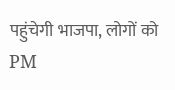पहुंचेगी भाजपा, लोगों को PM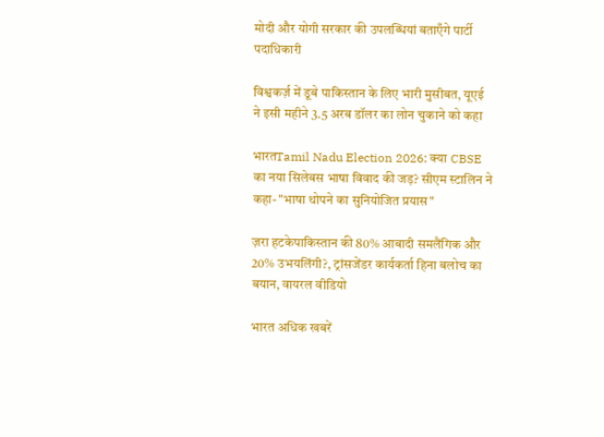मोदी और योगी सरकार की उपलब्धियां बताएँगे पार्टी पदाधिकारी

विश्वकर्ज़ में डूबे पाकिस्तान के लिए भारी मुसीबत, यूएई ने इसी महीने 3.5 अरब डॉलर का लोन चुकाने को कहा

भारतTamil Nadu Election 2026: क्या CBSE का नया सिलेबस भाषा विवाद की जड़? सीएम स्टालिन ने कहा- "भाषा थोपने का सुनियोजित प्रयास"

ज़रा हटकेपाकिस्तान की 80% आबादी समलैंगिक और 20% उभयलिंगी?, ट्रांसजेंडर कार्यकर्ता हिना बलोच का बयान, वायरल वीडियो

भारत अधिक खबरें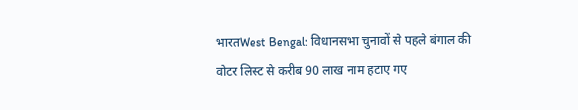भारतWest Bengal: विधानसभा चुनावों से पहले बंगाल की वोटर लिस्ट से करीब 90 लाख नाम हटाए गए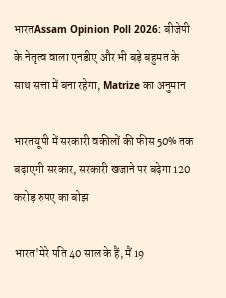भारतAssam Opinion Poll 2026: बीजेपी के नेतृत्व वाला एनडीए और भी बड़े बहुमत के साथ सत्ता में बना रहेगा, Matrize का अनुमान

भारतयूपी में सरकारी वकीलों की फीस 50% तक बढ़ाएगी सरकार, सरकारी खजाने पर बढ़ेगा 120 करोड़ रुपए का बोझ

भारत'मेरे पति 40 साल के हैं, मैं 19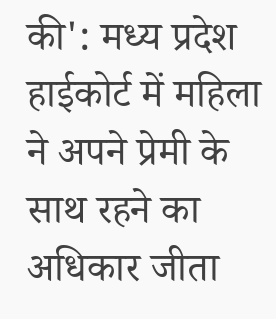की': मध्य प्रदेश हाईकोर्ट में महिला ने अपने प्रेमी के साथ रहने का अधिकार जीता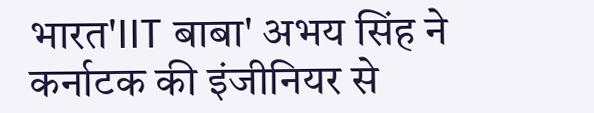भारत'IIT बाबा' अभय सिंह ने कर्नाटक की इंजीनियर से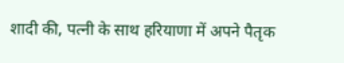शादी की, पत्नी के साथ हरियाणा में अपने पैतृक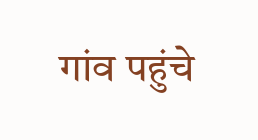गांव पहुंचे